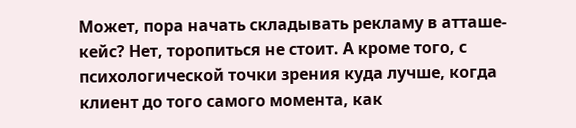Может, пора начать складывать рекламу в атташе-кейс? Нет, торопиться не стоит. А кроме того, с психологической точки зрения куда лучше, когда клиент до того самого момента, как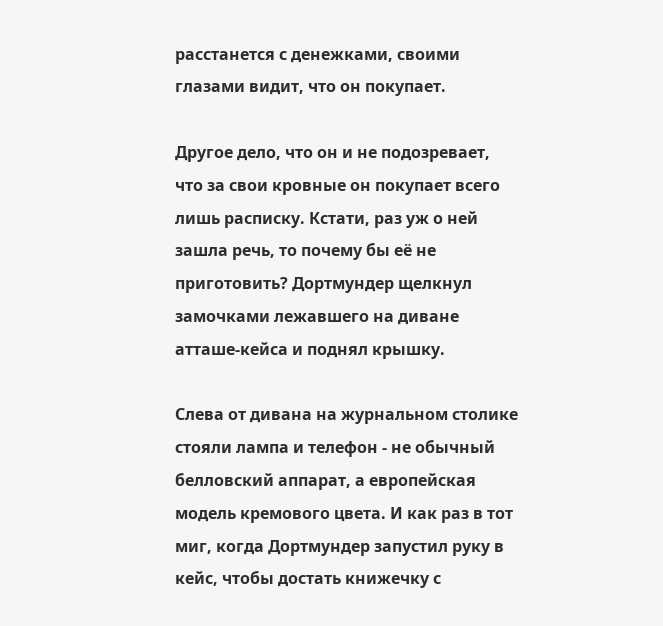расстанется с денежками, своими глазами видит, что он покупает.

Другое дело, что он и не подозревает, что за свои кровные он покупает всего лишь расписку. Кстати, раз уж о ней зашла речь, то почему бы её не приготовить? Дортмундер щелкнул замочками лежавшего на диване атташе-кейса и поднял крышку.

Слева от дивана на журнальном столике стояли лампа и телефон - не обычный белловский аппарат, а европейская модель кремового цвета. И как раз в тот миг, когда Дортмундер запустил руку в кейс, чтобы достать книжечку с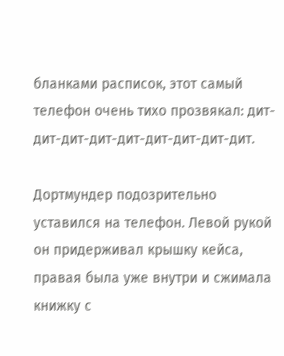бланками расписок, этот самый телефон очень тихо прозвякал: дит-дит-дит-дит-дит-дит-дит-дит-дит.

Дортмундер подозрительно уставился на телефон. Левой рукой он придерживал крышку кейса, правая была уже внутри и сжимала книжку с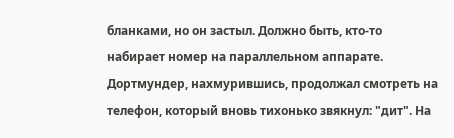бланками, но он застыл. Должно быть, кто-то набирает номер на параллельном аппарате. Дортмундер, нахмурившись, продолжал смотреть на телефон, который вновь тихонько звякнул: "дит". На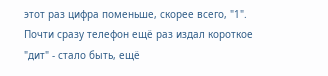этот раз цифра поменьше, скорее всего, "1". Почти сразу телефон ещё раз издал короткое "дит" - стало быть, ещё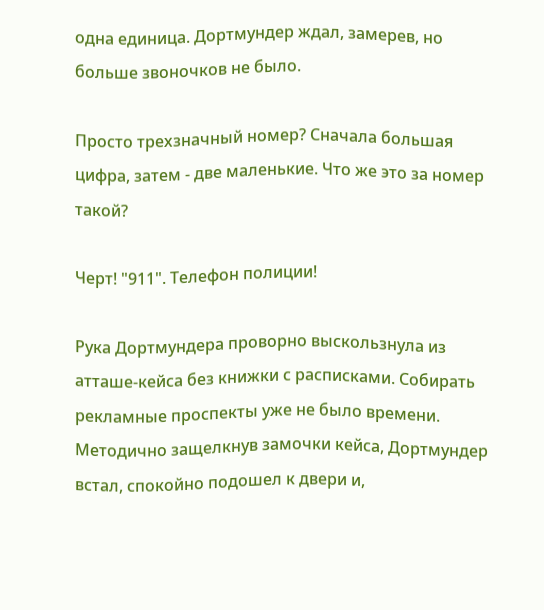одна единица. Дортмундер ждал, замерев, но больше звоночков не было.

Просто трехзначный номер? Сначала большая цифра, затем - две маленькие. Что же это за номер такой?

Черт! "911". Телефон полиции!

Рука Дортмундера проворно выскользнула из атташе-кейса без книжки с расписками. Собирать рекламные проспекты уже не было времени. Методично защелкнув замочки кейса, Дортмундер встал, спокойно подошел к двери и,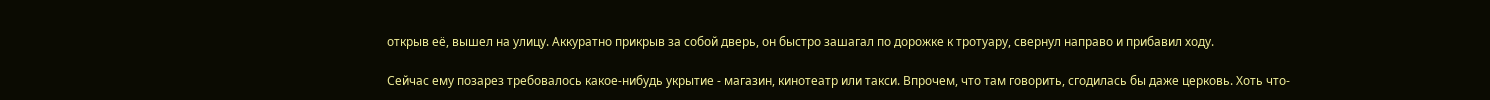открыв её, вышел на улицу. Аккуратно прикрыв за собой дверь, он быстро зашагал по дорожке к тротуару, свернул направо и прибавил ходу.

Сейчас ему позарез требовалось какое-нибудь укрытие - магазин, кинотеатр или такси. Впрочем, что там говорить, сгодилась бы даже церковь. Хоть что-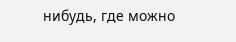нибудь, где можно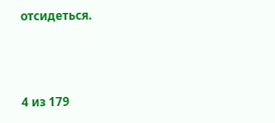отсидеться.



4 из 179